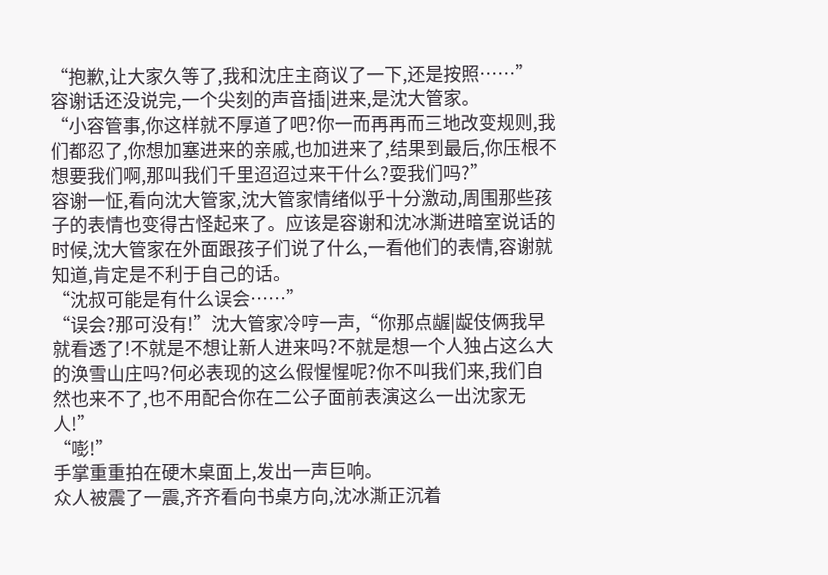“抱歉,让大家久等了,我和沈庄主商议了一下,还是按照……”
容谢话还没说完,一个尖刻的声音插|进来,是沈大管家。
“小容管事,你这样就不厚道了吧?你一而再再而三地改变规则,我们都忍了,你想加塞进来的亲戚,也加进来了,结果到最后,你压根不想要我们啊,那叫我们千里迢迢过来干什么?耍我们吗?”
容谢一怔,看向沈大管家,沈大管家情绪似乎十分激动,周围那些孩子的表情也变得古怪起来了。应该是容谢和沈冰澌进暗室说话的时候,沈大管家在外面跟孩子们说了什么,一看他们的表情,容谢就知道,肯定是不利于自己的话。
“沈叔可能是有什么误会……”
“误会?那可没有!”沈大管家冷哼一声,“你那点龌|龊伎俩我早就看透了!不就是不想让新人进来吗?不就是想一个人独占这么大的涣雪山庄吗?何必表现的这么假惺惺呢?你不叫我们来,我们自然也来不了,也不用配合你在二公子面前表演这么一出沈家无人!”
“嘭!”
手掌重重拍在硬木桌面上,发出一声巨响。
众人被震了一震,齐齐看向书桌方向,沈冰澌正沉着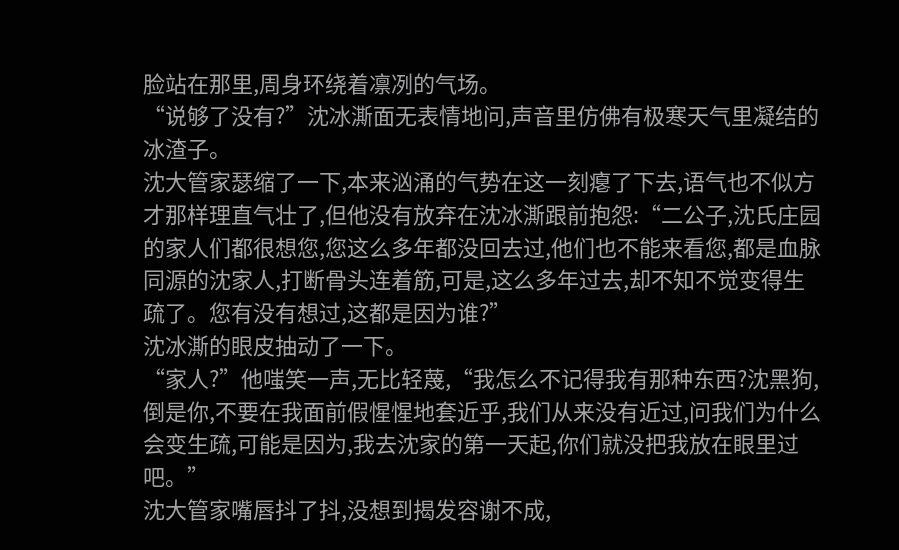脸站在那里,周身环绕着凛冽的气场。
“说够了没有?”沈冰澌面无表情地问,声音里仿佛有极寒天气里凝结的冰渣子。
沈大管家瑟缩了一下,本来汹涌的气势在这一刻瘪了下去,语气也不似方才那样理直气壮了,但他没有放弃在沈冰澌跟前抱怨:“二公子,沈氏庄园的家人们都很想您,您这么多年都没回去过,他们也不能来看您,都是血脉同源的沈家人,打断骨头连着筋,可是,这么多年过去,却不知不觉变得生疏了。您有没有想过,这都是因为谁?”
沈冰澌的眼皮抽动了一下。
“家人?”他嗤笑一声,无比轻蔑,“我怎么不记得我有那种东西?沈黑狗,倒是你,不要在我面前假惺惺地套近乎,我们从来没有近过,问我们为什么会变生疏,可能是因为,我去沈家的第一天起,你们就没把我放在眼里过吧。”
沈大管家嘴唇抖了抖,没想到揭发容谢不成,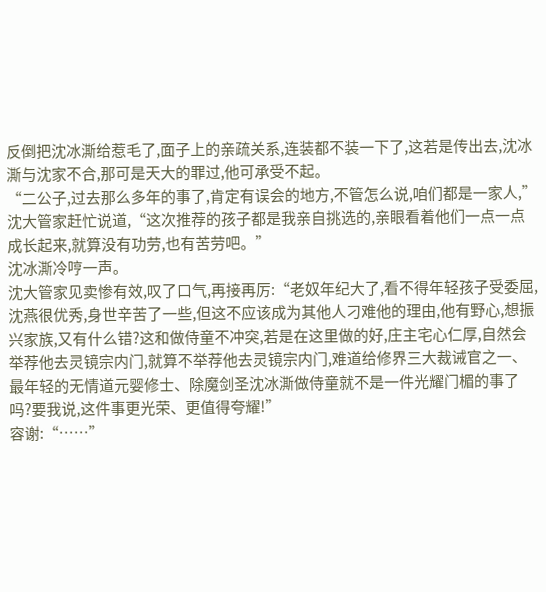反倒把沈冰澌给惹毛了,面子上的亲疏关系,连装都不装一下了,这若是传出去,沈冰澌与沈家不合,那可是天大的罪过,他可承受不起。
“二公子,过去那么多年的事了,肯定有误会的地方,不管怎么说,咱们都是一家人,”沈大管家赶忙说道,“这次推荐的孩子都是我亲自挑选的,亲眼看着他们一点一点成长起来,就算没有功劳,也有苦劳吧。”
沈冰澌冷哼一声。
沈大管家见卖惨有效,叹了口气,再接再厉:“老奴年纪大了,看不得年轻孩子受委屈,沈燕很优秀,身世辛苦了一些,但这不应该成为其他人刁难他的理由,他有野心,想振兴家族,又有什么错?这和做侍童不冲突,若是在这里做的好,庄主宅心仁厚,自然会举荐他去灵镜宗内门,就算不举荐他去灵镜宗内门,难道给修界三大裁诫官之一、最年轻的无情道元婴修士、除魔剑圣沈冰澌做侍童就不是一件光耀门楣的事了吗?要我说,这件事更光荣、更值得夸耀!”
容谢:“……”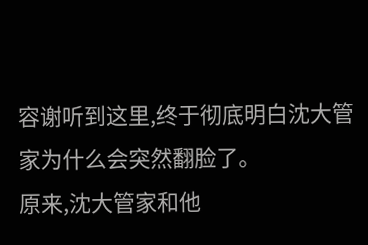容谢听到这里,终于彻底明白沈大管家为什么会突然翻脸了。
原来,沈大管家和他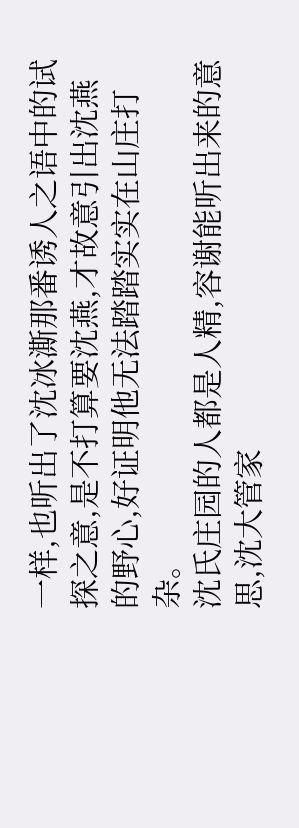一样,也听出了沈冰澌那番诱人之语中的试探之意,是不打算要沈燕,才故意引出沈燕的野心,好证明他无法踏踏实实在山庄打杂。
沈氏庄园的人都是人精,容谢能听出来的意思,沈大管家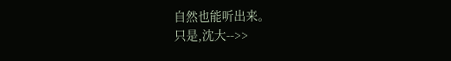自然也能听出来。
只是,沈大-->>